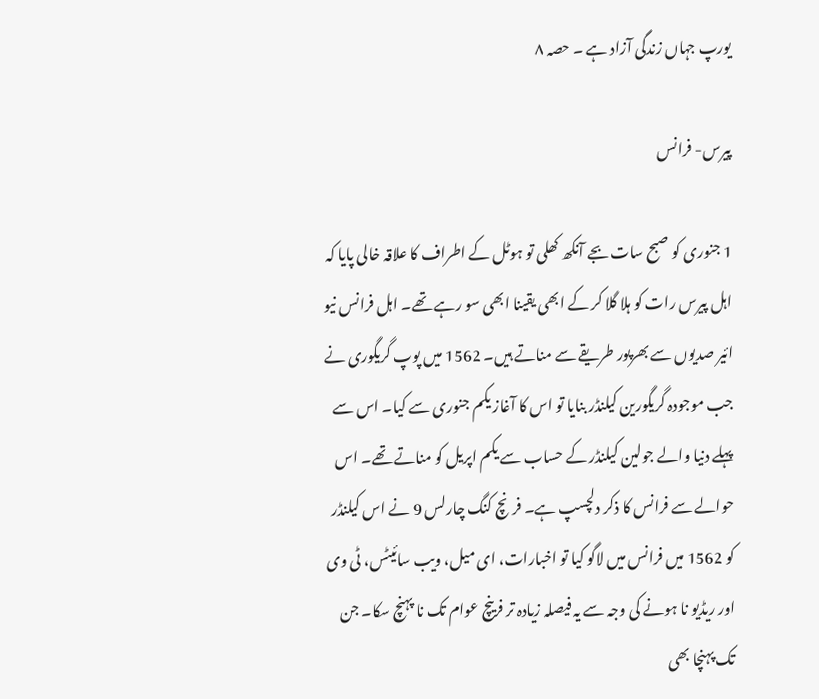یورپ جہاں زندگی آزاد ہے ۔ حصہ ۸

پیرس- فرانس

1 جنوری کو صبح سات بجے آنکھ کھلی تو ہوٹل کے اطراف کا علاقہ خالی پایا کہ اہل پیرس رات کو ہلا گلا کر کے ابھی یقینا ابھی سو رہے تھے۔ اہل فرانس نیو ائیر صدیوں سے بھرپور طریقے سے مناتے ہیں۔ 1562 میں پوپ گریگوری نے جب موجودہ گریگورین کیلنڈر بنایا تو اس کا آغاز یکم جنوری سے کیا۔ اس سے پہلے دنیا والے جولین کیلنڈر کے حساب سے یکم اپریل کو مناتے تھے۔ اس حوالے سے فرانس کا ذکر دلچسپ ہے۔ فرنچ کنگ چارلس 9 نے اس کیلنڈر کو 1562 میں فرانس میں لاگو کیا تو اخبارات، ای میل، ویب سائیٹس، ٹی وی اور ریڈیو نا ہونے کی وجہ سے یہ فیصلہ زیادہ تر فرینچ عوام تک نا پہنچ سکا۔ جن تک پہنچا بھی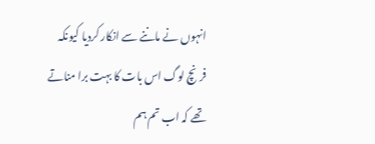انہوں نے ماننے سے انکار کردیا کیونکہ فرنچ لوگ اس بات کا بہت برا مناتے تھے کہ اب تم ہم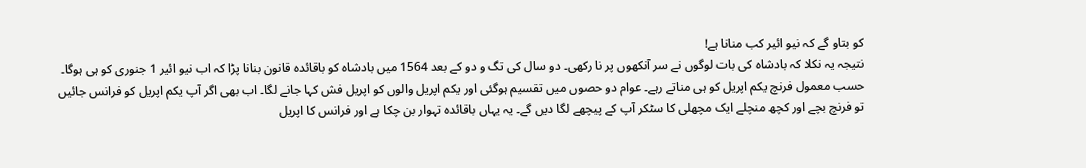کو بتاو گے کہ نیو ائیر کب منانا ہے!
نتیجہ یہ نکلا کہ بادشاہ کی بات لوگوں نے سر آنکھوں پر نا رکھی۔ دو سال کی تگ و دو کے بعد 1564 میں بادشاہ کو باقائدہ قانون بنانا پڑا کہ اب نیو ائیر 1 جنوری کو ہی ہوگا۔ حسب معمول فرنچ یکم اپریل کو ہی مناتے رہے۔ عوام دو حصوں میں تقسیم ہوگئی اور یکم اپریل والوں کو اپریل فش کہا جانے لگا۔ اب بھی اگر آپ یکم اپریل کو فرانس جائیں تو فرنچ بچے اور کچھ منچلے ایک مچھلی کا سٹکر آپ کے پیچھے لگا دیں گے۔ یہ یہاں باقائدہ تہوار بن چکا ہے اور فرانس کا اپریل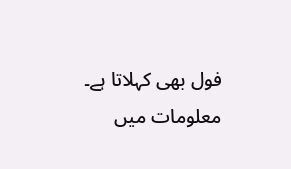فول بھی کہلاتا ہے۔ معلومات میں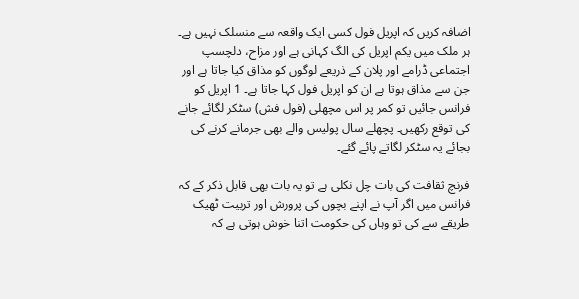اضافہ کریں کہ اپریل فول کسی ایک واقعہ سے منسلک نہیں ہے۔ ہر ملک میں یکم اپریل کی الگ کہانی ہے اور مزاح، دلچسپ اجتماعی ڈرامے اور پلان کے ذریعے لوگوں کو مذاق کیا جاتا ہے اور جن سے مذاق ہوتا ہے ان کو اپریل فول کہا جاتا ہے۔ 1 اپریل کو فرانس جائیں تو کمر پر اس مچھلی (فول فش) سٹکر لگائے جانے کی توقع رکھیں۔ پچھلے سال پولیس والے بھی جرمانے کرنے کی بجائے یہ سٹکر لگاتے پائے گئے۔

فرنچ ثقافت کی بات چل نکلی ہے تو یہ بات بھی قابل ذکر کے کہ فرانس میں اگر آپ نے اپنے بچوں کی پرورش اور تربیت ٹھیک طریقے سے کی تو وہاں کی حکومت اتنا خوش ہوتی ہے کہ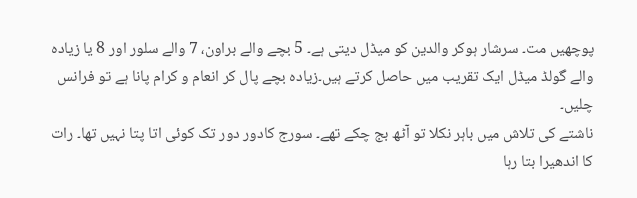پوچھیں مت۔ سرشار ہوکر والدین کو میڈل دیتی ہے۔ 5 بچے والے براون، 7 والے سلور اور 8 یا زیادہ والے گولڈ میڈل ایک تقریب میں حاصل کرتے ہیں۔زیادہ بچے پال کر انعام و کرام پانا ہے تو فرانس چلیں۔
ناشتے کی تلاش میں باہر نکلا تو آٹھ بج چکے تھے۔ سورج کادور دور تک کوئی اتا پتا نہیں تھا۔ رات کا اندھیرا بتا رہا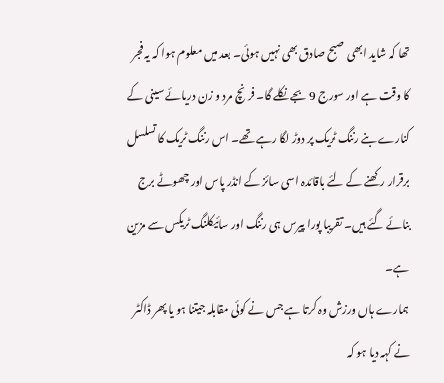تھا کہ شاید ابھی صبح صادق بھی نہیں ہوئی۔ بعد میں معلوم ہوا کہ یہ فجر کا وقت ہے اور سورج 9 بجے نکلے گا۔ فرنچ مرد و زن دریائے سینی کے کنارے بنے رننگ ٹریک پر دوڑ لگا رہے تھے۔ اس رننگ ٹریک کا تسلسل برقرار رکھنے کے لئے باقائدہ اسی سائز کے انڈر پاس اور چھوٹے برج بنائے گئے ہیں۔ تقریبا پورا پیرس ہی رننگ اور سائیکلنگ ٹریکس سے مزین ہے۔
ہمارے ہاں ورزش وہ کرتا ہے جس نے کوئی مقابلہ جیتنا ہو یا پھر ڈاکٹر نے کہہ دیا ہو کہ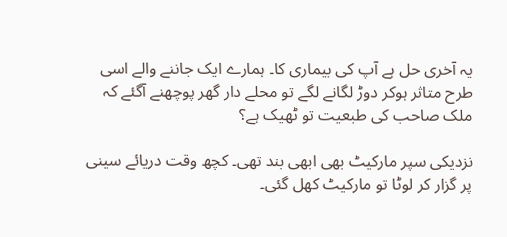یہ آخری حل ہے آپ کی بیماری کا۔ ہمارے ایک جاننے والے اسی طرح متاثر ہوکر دوڑ لگانے لگے تو محلے دار گھر پوچھنے آگئے کہ ملک صاحب کی طبعیت تو ٹھیک ہے؟

نزدیکی سپر مارکیٹ بھی ابھی بند تھی۔ کچھ وقت دریائے سینی پر گزار کر لوٹا تو مارکیٹ کھل گئی۔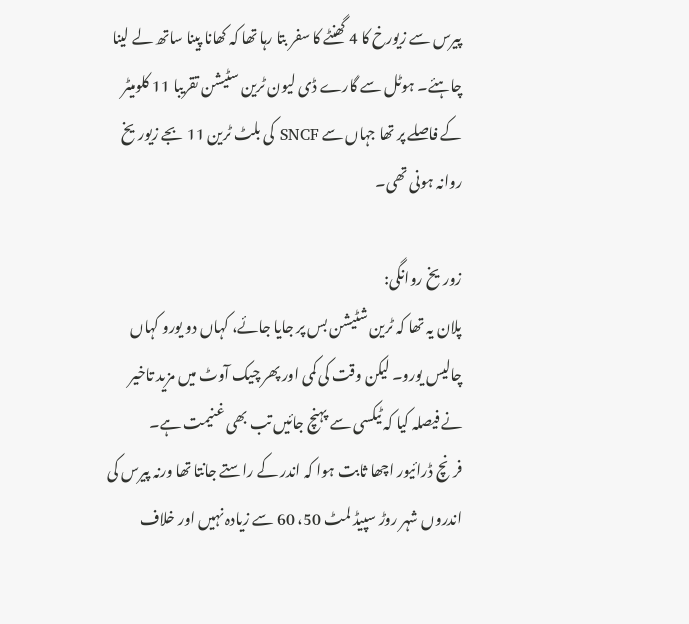پیرس سے زیورخ کا 4 گھنٹے کا سفر بتا رہا تھا کہ کھانا پینا ساتھ لے لینا چاہئے۔ ہوٹل سے گارے ڈی لیون ٹرین سٹیشن تقریبا 11 کلومیٹر کے فاصلے پر تھا جہاں سے SNCF کی بلٹ ٹرین 11 بجے زیوریخ روانہ ہونی تھی۔

زوریخ روانگی:
پلان یہ تھا کہ ٹرین شٹیشن بس پر جایا جائے، کہاں دو یورو کہاں چالیس یورو۔ لیکن وقت کی کمی اور پھر چیک آوٹ میں مزید تاخیر نے فیصلہ کیا کہ ٹیکسی سے پہنچ جائیں تب بھی غنیمت ہے۔
فرنچ ڈرائیور اچھا ثابت ہوا کہ اندر کے راستے جانتا تھا ورنہ پیرس کی اندروں شہر روڑ سپیڈ لمٹ 50، 60 سے زیادہ نہیں اور خلاف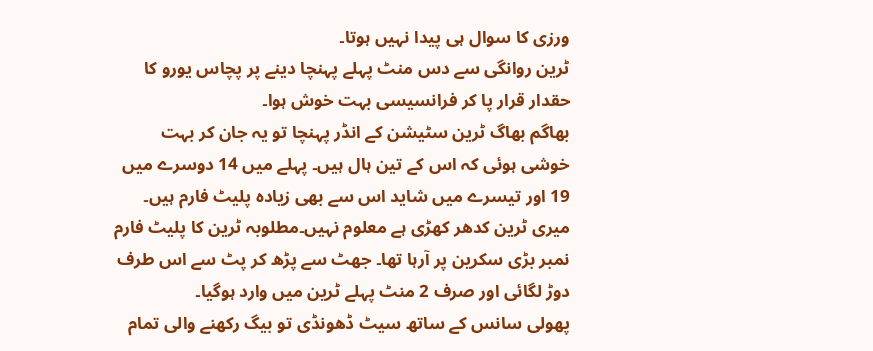ورزی کا سوال ہی پیدا نہیں ہوتا۔
ٹرین روانگی سے دس منٹ پہلے پہنچا دینے پر پچاس یورو کا حقدار قرار پا کر فرانسیسی بہت خوش ہوا۔
بھاگم بھاگ ٹرین سٹیشن کے انڈر پہنچا تو یہ جان کر بہت خوشی ہوئی کہ اس کے تین ہال ہیں۔ پہلے میں 14 دوسرے میں 19 اور تیسرے میں شاید اس سے بھی زیادہ پلیٹ فارم ہیں۔ میری ٹرین کدھر کھڑی ہے معلوم نہیں۔مطلوبہ ٹرین کا پلیٹ فارم نمبر بڑی سکرین پر آرہا تھا۔ جھٹ سے پڑھ کر پٹ سے اس طرف دوڑ لگائی اور صرف 2 منٹ پہلے ٹرین میں وارد ہوگیا۔
پھولی سانس کے ساتھ سیٹ ڈھونڈی تو بیگ رکھنے والی تمام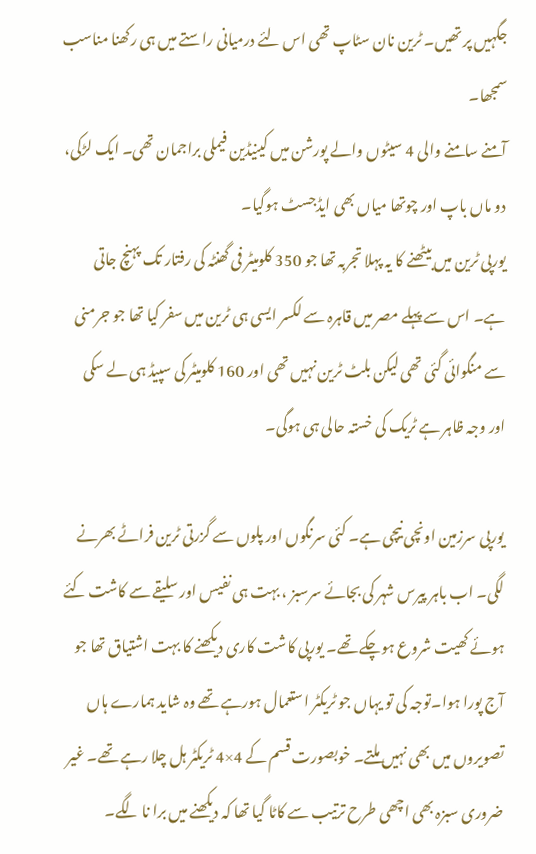جگہیں پر تھیں۔ ٹرین نان سٹاپ تھی اس لئے درمیانی راستے میں ہی رکھنا مناسب سمجھا۔
آمنے سامنے والی 4 سیٹوں والے پورشن میں کینیڈین فیملی براجمان تھی۔ ایک لڑکی، دو ماں باپ اور چوتھا میاں بھی ایڈجسٹ ہوگیا۔
یورپی ٹرین میں بیٹھنے کا یہ پہلا تجربہ تھا جو 350 کلومیٹر فی گھنٹہ کی رفتار تک پہنچ جاتی ہے۔ اس سے پہلے مصر میں قاہرہ سے لکسر ایسی ہی ٹرین میں سفر کیا تھا جو جرمنی سے منگوائی گئی تھی لیکن بلٹ ٹرین نہیں تھی اور 160 کلومیٹر کی سپیڈ ہی لے سکی اور وجہ ظاہر ہے ٹریک کی خستہ حالی ہی ہوگی۔

یورپی سرزمین اونچی نیچی ہے۔ کئی سرنگوں اور پلوں سے گزرتی ٹرین فراٹے بھرنے لگی۔ اب باہر پیرس شہر کی بجائے سرسبز ، بہت ہی نفیس اور سلیقے سے کاشت کئے ہوئے کھیت شروع ہوچکے تھے۔ یورپی کاشت کاری دیکھنے کا بہت اشتیاق تھا جو آج پورا ہوا۔توجہ کی تو یہاں جو ٹریکٹر استعمال ہورہے تھے وہ شاید ہمارے ہاں تصویروں میں بھی نہیں ملتے۔ خوبصورت قسم کے 4×4 ٹریکٹر ہل چلا رہے تھے۔ غیر ضروری سبزہ بھی اچھی طرح ترتیب سے کاٹا گیا تھا کہ دیکھنے میں برا نا لگے۔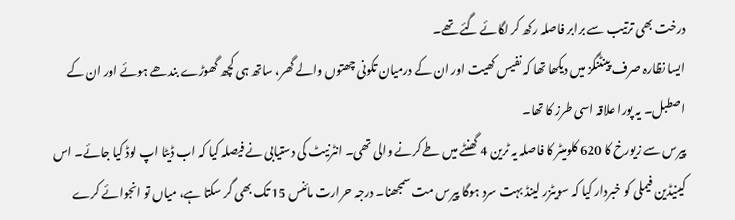درخت بھی ترتیب سے برابر فاصلہ رکھ کر لگائے گئے تھے۔
ایسا نظارہ صرف پینٹنگز میں دیکھا تھا کہ نفیس کھیت اور ان کے درمیان تکونی چھتوں والے گھر، ساتھ ہی کچھ گھوڑے بندھے ہوئے اور ان کے اصطبل۔ یہ پورا علاقہ اسی طرز کا تھا۔
پیرس سے زیورخ کا 620 کلومیٹر کا فاصلہ یہ ٹرین 4 گھنٹے میں طے کرنے والی تھی۔ انٹرنیٹ کی دستیابی نے فیصلہ کیا کہ اب ڈیٹا اپ لوڈ کیا جائے۔ اس کینیڈین فیملی کو خبردار کیا کہ سویٹزر لینڈ بہت سرد ہوگا پیرس مت سمجھنا۔ درجہ حرارت مائنس 15 تک بھی گر سکتا ہے، میاں تو انجوائے کرے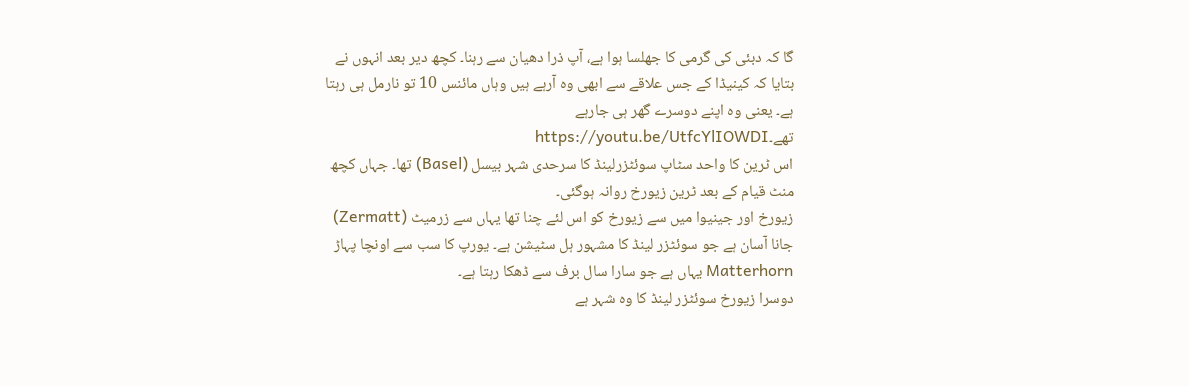گا کہ دبئی کی گرمی کا جھلسا ہوا ہے، آپ ذرا دھیان سے رہنا۔ کچھ دیر بعد انہوں نے بتایا کہ کینیڈا کے جس علاقے سے ابھی وہ آرہے ہیں وہاں مائنس 10 تو نارمل ہی رہتا ہے۔ یعنی وہ اپنے دوسرے گھر ہی جارہے تھے۔https://youtu.be/UtfcYlIOWDI
اس ٹرین کا واحد سٹاپ سوئٹزرلینڈ کا سرحدی شہر بیسل (Basel) تھا۔ جہاں کچھ منٹ قیام کے بعد ٹرین زیورخ روانہ ہوگئی۔
زیورخ اور جینیوا میں سے زیورخ کو اس لئے چنا تھا یہاں سے زرمیٹ (Zermatt) جانا آسان ہے جو سوئٹزر لینڈ کا مشہور ہل سٹیشن ہے۔ یورپ کا سب سے اونچا پہاڑ Matterhorn یہاں ہے جو سارا سال برف سے ڈھکا رہتا ہے۔
دوسرا زیورخ سوئٹزر لینڈ کا وہ شہر ہے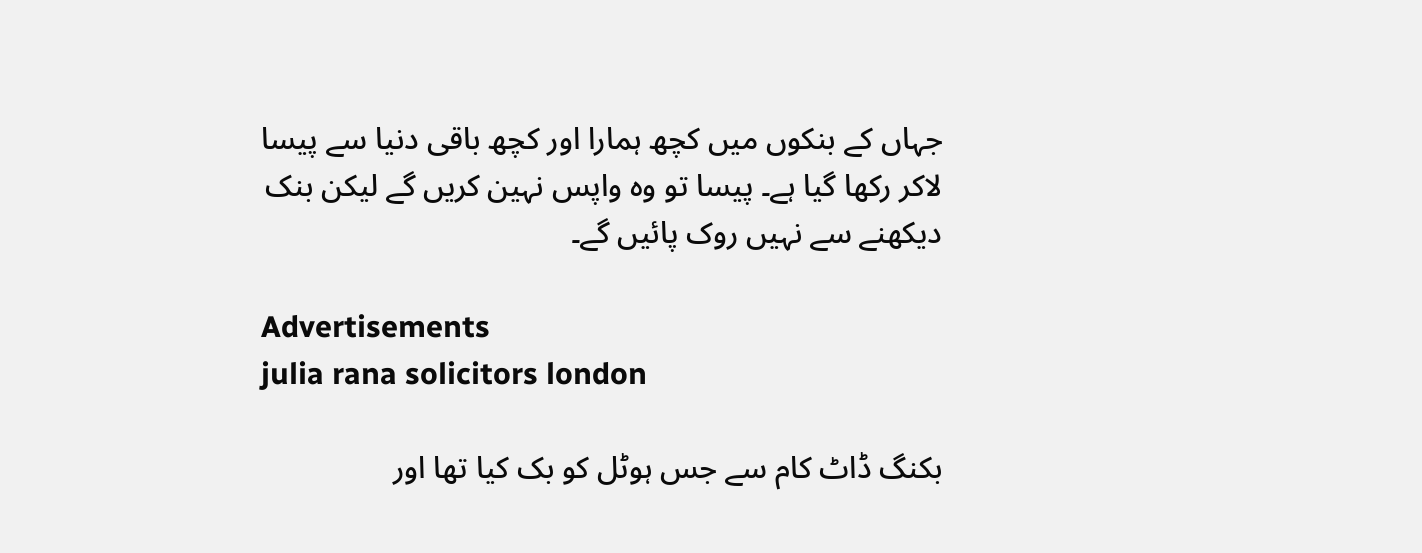جہاں کے بنکوں میں کچھ ہمارا اور کچھ باقی دنیا سے پیسا لاکر رکھا گیا ہے۔ پیسا تو وہ واپس نہین کریں گے لیکن بنک دیکھنے سے نہیں روک پائیں گے۔

Advertisements
julia rana solicitors london

بکنگ ڈاٹ کام سے جس ہوٹل کو بک کیا تھا اور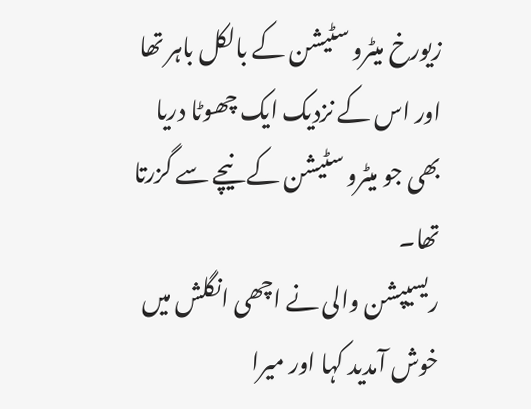زیورخ میٹرو سٹیشن کے بالکل باہر تھا اور اس کے نزدیک ایک چھوٹا دریا بھی جو میٹرو سٹیشن کے نیچے سے گزرتا تھا۔
ریسیپشن والی نے اچھی انگلش میں خوش آمدید کہا اور میرا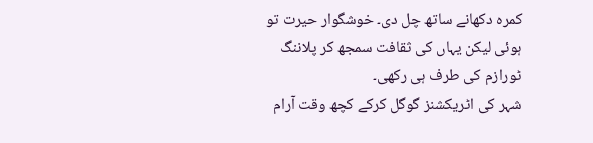کمرہ دکھانے ساتھ چل دی۔ خوشگوار حیرت تو ہوئی لیکن یہاں کی ثقافت سمجھ کر پلاننگ ٹورازم کی طرف ہی رکھی۔
شہر کی اٹریکشنز گوگل کرکے کچھ وقت آرام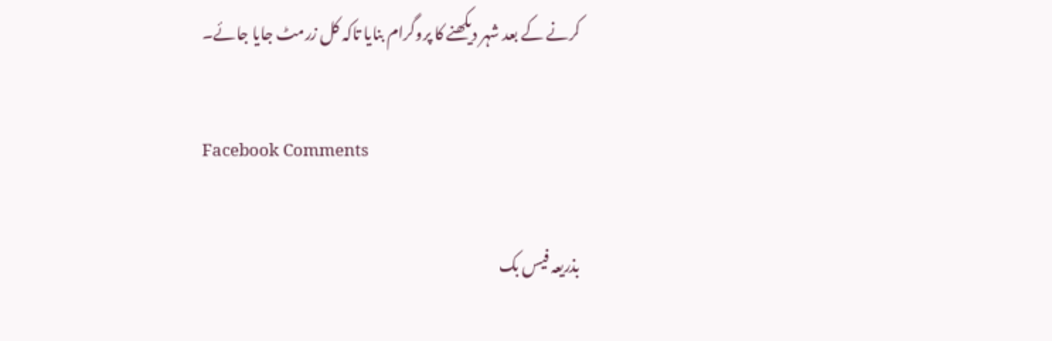کرنے کے بعد شہر دیکھنے کا پروگرام بنایا تاکہ کل زرمٹ جایا جائے۔

Facebook Comments

بذریعہ فیس بک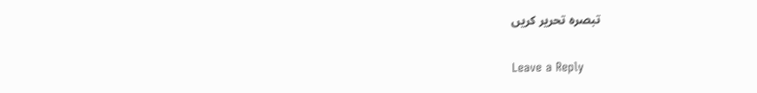تبصرہ تحریر کریں

Leave a Reply